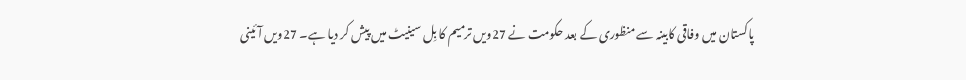پاکستان میں وفاقی کابینہ سے منظوری کے بعد حکومت نے 27ویں ترمیم کا بِل سینیٹ میں پیش کر دیا ہے۔ 27ویں آئینی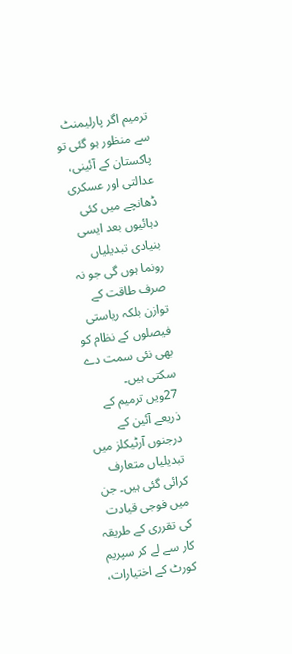ترمیم اگر پارلیمنٹ سے منظور ہو گئی تو پاکستان کے آئینی، عدالتی اور عسکری ڈھانچے میں کئی دہائیوں بعد ایسی بنیادی تبدیلیاں رونما ہوں گی جو نہ صرف طاقت کے توازن بلکہ ریاستی فیصلوں کے نظام کو بھی نئی سمت دے سکتی ہیں۔
27ویں ترمیم کے ذریعے آئین کے درجنوں آرٹیکلز میں تبدیلیاں متعارف کرائی گئی ہیں۔ جن میں فوجی قیادت کی تقرری کے طریقہ کار سے لے کر سپریم کورٹ کے اختیارات،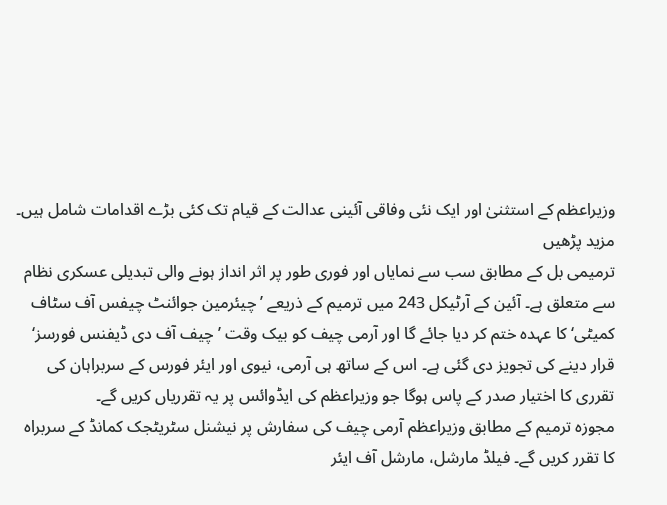وزیراعظم کے استثنیٰ اور ایک نئی وفاقی آئینی عدالت کے قیام تک کئی بڑے اقدامات شامل ہیں۔
مزید پڑھیں
ترمیمی بل کے مطابق سب سے نمایاں اور فوری طور پر اثر انداز ہونے والی تبدیلی عسکری نظام سے متعلق ہے۔ آئین کے آرٹیکل 243 میں ترمیم کے ذریعے ’چیئرمین جوائنٹ چیفس آف سٹاف کمیٹی‘ کا عہدہ ختم کر دیا جائے گا اور آرمی چیف کو بیک وقت ’چیف آف دی ڈیفنس فورسز‘ قرار دینے کی تجویز دی گئی ہے۔ اس کے ساتھ ہی آرمی، نیوی اور ایئر فورس کے سربراہان کی تقرری کا اختیار صدر کے پاس ہوگا جو وزیراعظم کی ایڈوائس پر یہ تقرریاں کریں گے۔
مجوزہ ترمیم کے مطابق وزیراعظم آرمی چیف کی سفارش پر نیشنل سٹریٹجک کمانڈ کے سربراہ کا تقرر کریں گے۔ فیلڈ مارشل، مارشل آف ایئر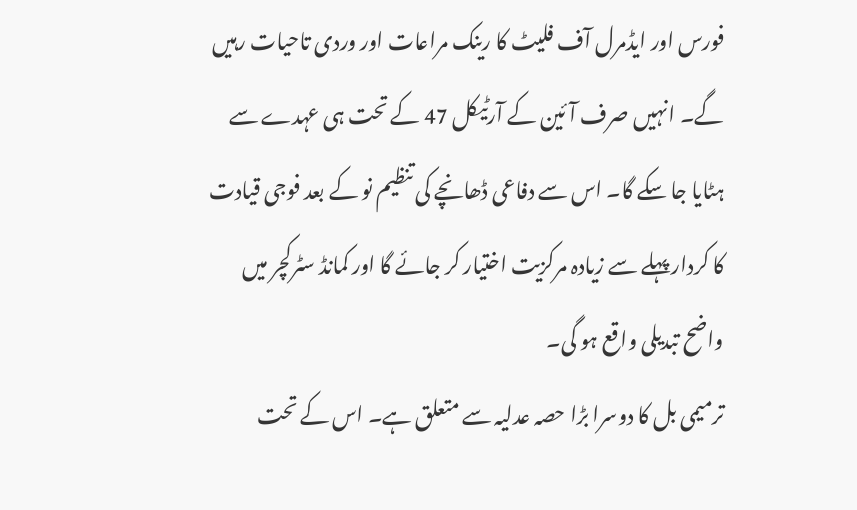فورس اور ایڈمرل آف فلیٹ کا رینک مراعات اور وردی تاحیات رہیں گے۔ انہیں صرف آئین کے آرٹیکل 47 کے تحت ہی عہدے سے ہٹایا جا سکے گا۔ اس سے دفاعی ڈھانچے کی تنظیم نو کے بعد فوجی قیادت کا کردار پہلے سے زیادہ مرکزیت اختیار کر جائے گا اور کمانڈ سٹرکچر میں واضح تبدیلی واقع ہو گی۔
ترمیمی بل کا دوسرا بڑا حصہ عدلیہ سے متعلق ہے۔ اس کے تحت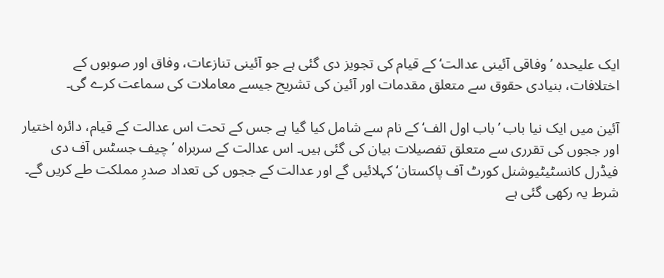ایک علیحدہ ’وفاقی آئینی عدالت‘ کے قیام کی تجویز دی گئی ہے جو آئینی تنازعات، وفاق اور صوبوں کے اختلافات، بنیادی حقوق سے متعلق مقدمات اور آئین کی تشریح جیسے معاملات کی سماعت کرے گی۔

آئین میں ایک نیا باب ’باب اول الف‘ کے نام سے شامل کیا گیا ہے جس کے تحت اس عدالت کے قیام، دائرہ اختیار اور ججوں کی تقرری سے متعلق تفصیلات بیان کی گئی ہیں۔ اس عدالت کے سربراہ ’چیف جسٹس آف دی فیڈرل کانسٹیٹیوشنل کورٹ آف پاکستان‘ کہلائیں گے اور عدالت کے ججوں کی تعداد صدرِ مملکت طے کریں گے۔ شرط یہ رکھی گئی ہے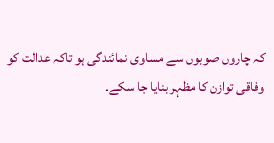کہ چاروں صوبوں سے مساوی نمائندگی ہو تاکہ عدالت کو وفاقی توازن کا مظہر بنایا جا سکے۔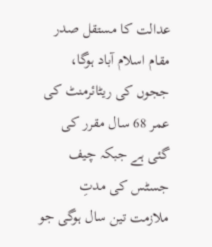عدالت کا مستقل صدر مقام اسلام آباد ہوگا، ججوں کی ریٹائرمنٹ کی عمر 68 سال مقرر کی گئی ہے جبکہ چیف جسٹس کی مدتِ ملازمت تین سال ہوگی جو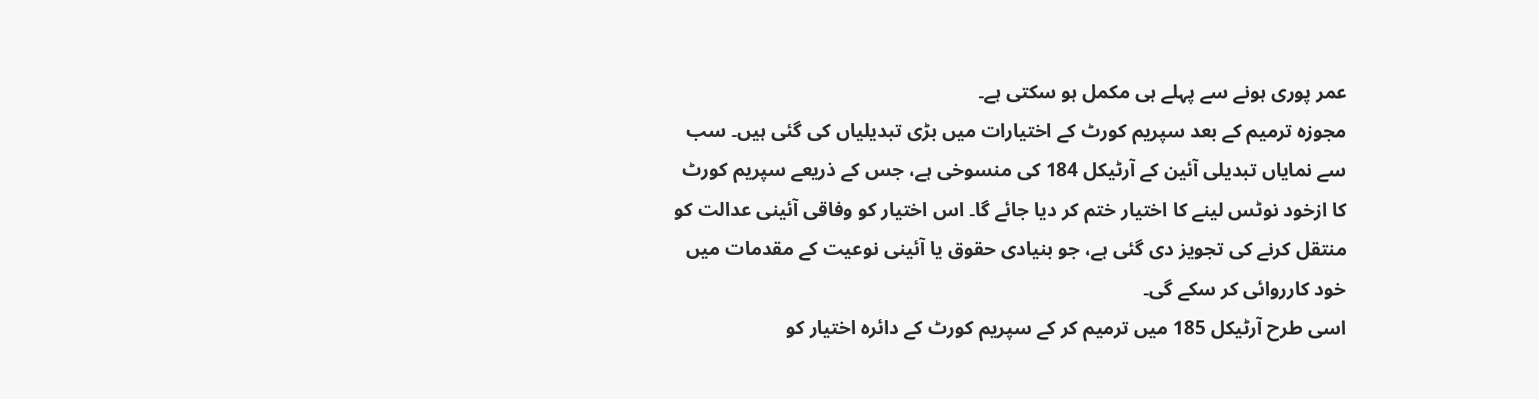عمر پوری ہونے سے پہلے ہی مکمل ہو سکتی ہے۔
مجوزہ ترمیم کے بعد سپریم کورٹ کے اختیارات میں بڑی تبدیلیاں کی گئی ہیں۔ سب سے نمایاں تبدیلی آئین کے آرٹیکل 184 کی منسوخی ہے، جس کے ذریعے سپریم کورٹ کا ازخود نوٹس لینے کا اختیار ختم کر دیا جائے گا۔ اس اختیار کو وفاقی آئینی عدالت کو منتقل کرنے کی تجویز دی گئی ہے، جو بنیادی حقوق یا آئینی نوعیت کے مقدمات میں خود کارروائی کر سکے گی۔
اسی طرح آرٹیکل 185 میں ترمیم کر کے سپریم کورٹ کے دائرہ اختیار کو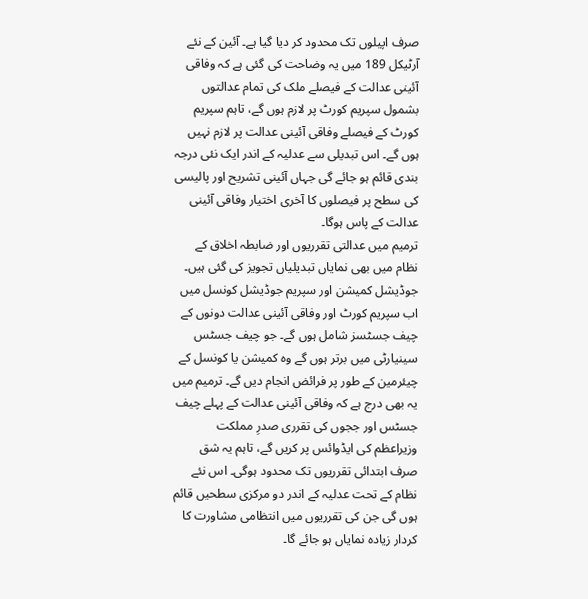صرف اپیلوں تک محدود کر دیا گیا ہے۔ آئین کے نئے آرٹیکل 189 میں یہ وضاحت کی گئی ہے کہ وفاقی آئینی عدالت کے فیصلے ملک کی تمام عدالتوں بشمول سپریم کورٹ پر لازم ہوں گے، تاہم سپریم کورٹ کے فیصلے وفاقی آئینی عدالت پر لازم نہیں ہوں گے۔ اس تبدیلی سے عدلیہ کے اندر ایک نئی درجہ بندی قائم ہو جائے گی جہاں آئینی تشریح اور پالیسی کی سطح پر فیصلوں کا آخری اختیار وفاقی آئینی عدالت کے پاس ہوگا۔
ترمیم میں عدالتی تقرریوں اور ضابطہ اخلاق کے نظام میں بھی نمایاں تبدیلیاں تجویز کی گئی ہیں۔ جوڈیشل کمیشن اور سپریم جوڈیشل کونسل میں اب سپریم کورٹ اور وفاقی آئینی عدالت دونوں کے چیف جسٹسز شامل ہوں گے۔ جو چیف جسٹس سینیارٹی میں برتر ہوں گے وہ کمیشن یا کونسل کے چیئرمین کے طور پر فرائض انجام دیں گے۔ ترمیم میں یہ بھی درج ہے کہ وفاقی آئینی عدالت کے پہلے چیف جسٹس اور ججوں کی تقرری صدرِ مملکت وزیراعظم کی ایڈوائس پر کریں گے، تاہم یہ شق صرف ابتدائی تقرریوں تک محدود ہوگی۔ اس نئے نظام کے تحت عدلیہ کے اندر دو مرکزی سطحیں قائم ہوں گی جن کی تقرریوں میں انتظامی مشاورت کا کردار زیادہ نمایاں ہو جائے گا۔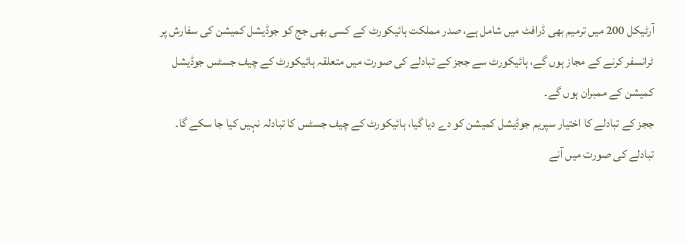آرٹیکل 200 میں ترمیم بھی ڈرافٹ میں شامل ہے، صدر مملکت ہائیکورٹ کے کسی بھی جج کو جوڈیشل کمیشن کی سفارش پر ٹرانسفر کرنے کے مجاز ہوں گے، ہائیکورٹ سے ججز کے تبادلے کی صورت میں متعلقہ ہائیکورٹ کے چیف جسٹس جوڈیشل کمیشن کے ممبران ہوں گے۔
ججز کے تبادلے کا اختیار سپریم جوڈیشل کمیشن کو دے دیا گیا، ہائیکورٹ کے چیف جسٹس کا تبادلہ نہیں کیا جا سکے گا۔ تبادلے کی صورت میں آنے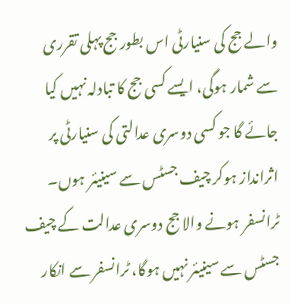والے جج کی سنیارٹی اس بطور جج پہلی تقرری سے شمار ہوگی، ایسے کسی جج کا تبادلہ نہیں کیا جائے گا جو کسی دوسری عدالتی کی سنیارٹی پر اثرانداز ہوکر چیف جسٹس سے سینیئر ہوں۔
ٹرانسفر ہونے والا جج دوسری عدالت کے چیف جسٹس سے سینیئر نہیں ہوگا، ٹرانسفر سے انکار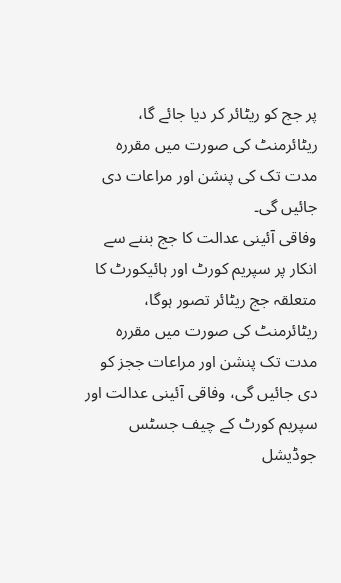پر جج کو ریٹائر کر دیا جائے گا، ریٹائرمنٹ کی صورت میں مقررہ مدت تک کی پنشن اور مراعات دی جائیں گی۔
وفاقی آئینی عدالت کا جج بننے سے انکار پر سپریم کورٹ اور ہائیکورٹ کا متعلقہ جج ریٹائر تصور ہوگا، ریٹائرمنٹ کی صورت میں مقررہ مدت تک پنشن اور مراعات ججز کو دی جائیں گی، وفاقی آئینی عدالت اور سپریم کورٹ کے چیف جسٹس جوڈیشل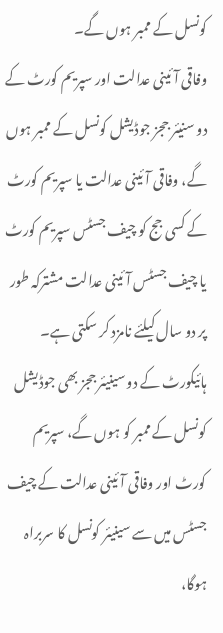کونسل کے ممبر ہوں گے۔
وفاقی آئینی عدالت اور سپریم کورٹ کے دو سنیئر ججز جوڈیشل کونسل کے ممبر ہوں گے، وفاقی آئینی عدالت یا سپریم کورٹ کے کسی جج کو چیف جسٹس سپریم کورٹ یا چیف جسٹس آئینی عدالت مشترکہ طور پر دو سال کیلئے نامزد کر سکتی ہے۔
ہائیکورٹ کے دو سینیئر ججز بھی جوڈیشل کونسل کے ممبر کو ہوں گے، سپریم کورٹ اور وفاقی آئینی عدالت کے چیف جسٹس میں سے سینیئر کونسل کا سربراہ ہوگا،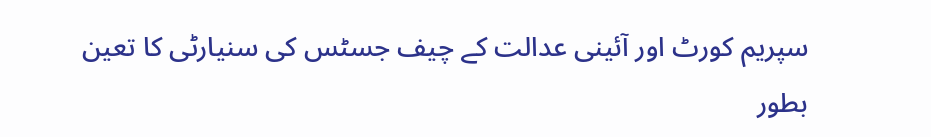سپریم کورٹ اور آئینی عدالت کے چیف جسٹس کی سنیارٹی کا تعین بطور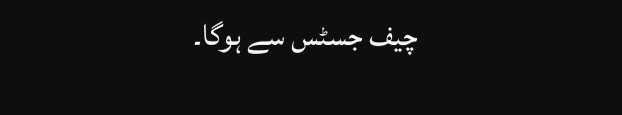چیف جسٹس سے ہوگا۔